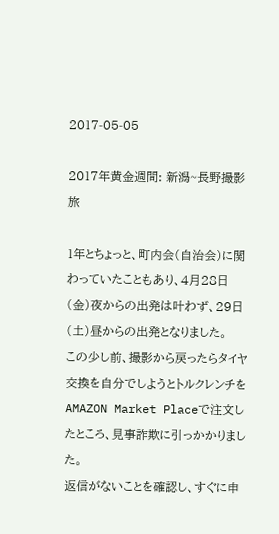2017-05-05

2017年黄金週間: 新潟~長野撮影旅

1年とちょっと、町内会(自治会)に関わっていたこともあり、4月28日(金)夜からの出発は叶わず、29日(土)昼からの出発となりました。
この少し前、撮影から戻ったらタイヤ交換を自分でしようとトルクレンチをAMAZON Market Placeで注文したところ、見事詐欺に引っかかりました。
返信がないことを確認し、すぐに申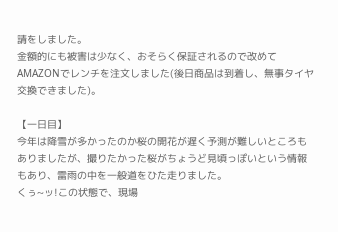請をしました。
金額的にも被害は少なく、おそらく保証されるので改めてAMAZONでレンチを注文しました(後日商品は到着し、無事タイヤ交換できました)。

【一日目】
今年は降雪が多かったのか桜の開花が遅く予測が難しいところもありましたが、撮りたかった桜がちょうど見頃っぽいという情報もあり、雷雨の中を一般道をひた走りました。
くぅ~ッ!この状態で、現場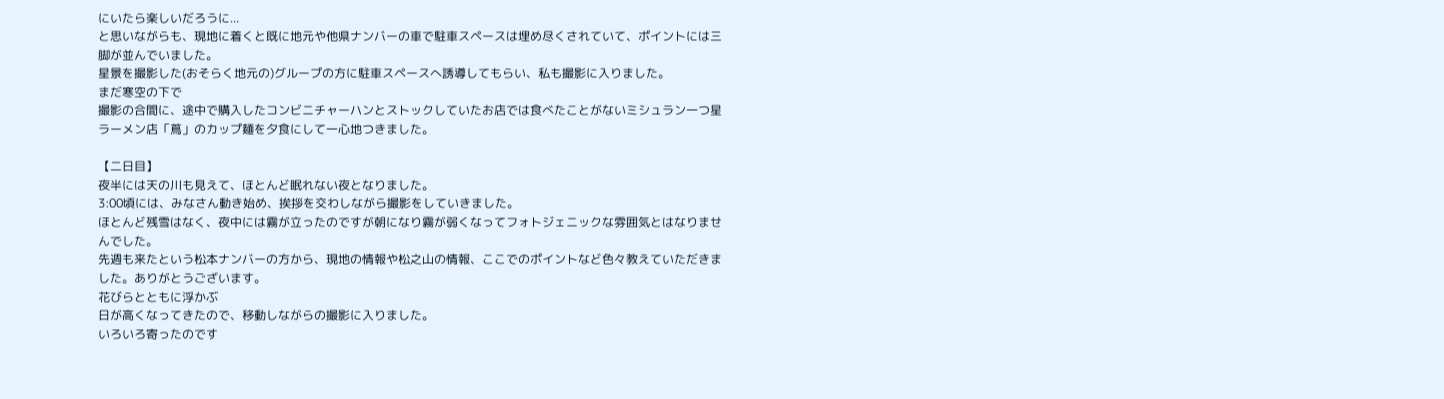にいたら楽しいだろうに...
と思いながらも、現地に着くと既に地元や他県ナンバーの車で駐車スペースは埋め尽くされていて、ポイントには三脚が並んでいました。
星景を撮影した(おそらく地元の)グループの方に駐車スペースへ誘導してもらい、私も撮影に入りました。
まだ寒空の下で
撮影の合間に、途中で購入したコンビニチャーハンとストックしていたお店では食べたことがないミシュラン一つ星ラーメン店「蔦」のカップ麺を夕食にして一心地つきました。

【二日目】
夜半には天の川も見えて、ほとんど眠れない夜となりました。
3:00頃には、みなさん動き始め、挨拶を交わしながら撮影をしていきました。
ほとんど残雪はなく、夜中には霧が立ったのですが朝になり霧が弱くなってフォトジェニックな雰囲気とはなりませんでした。
先週も来たという松本ナンバーの方から、現地の情報や松之山の情報、ここでのポイントなど色々教えていただきました。ありがとうございます。
花びらとともに浮かぶ
日が高くなってきたので、移動しながらの撮影に入りました。
いろいろ寄ったのです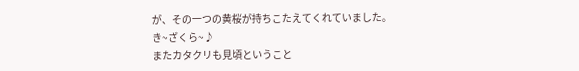が、その一つの黄桜が持ちこたえてくれていました。
き~ざくら~♪
またカタクリも見頃ということ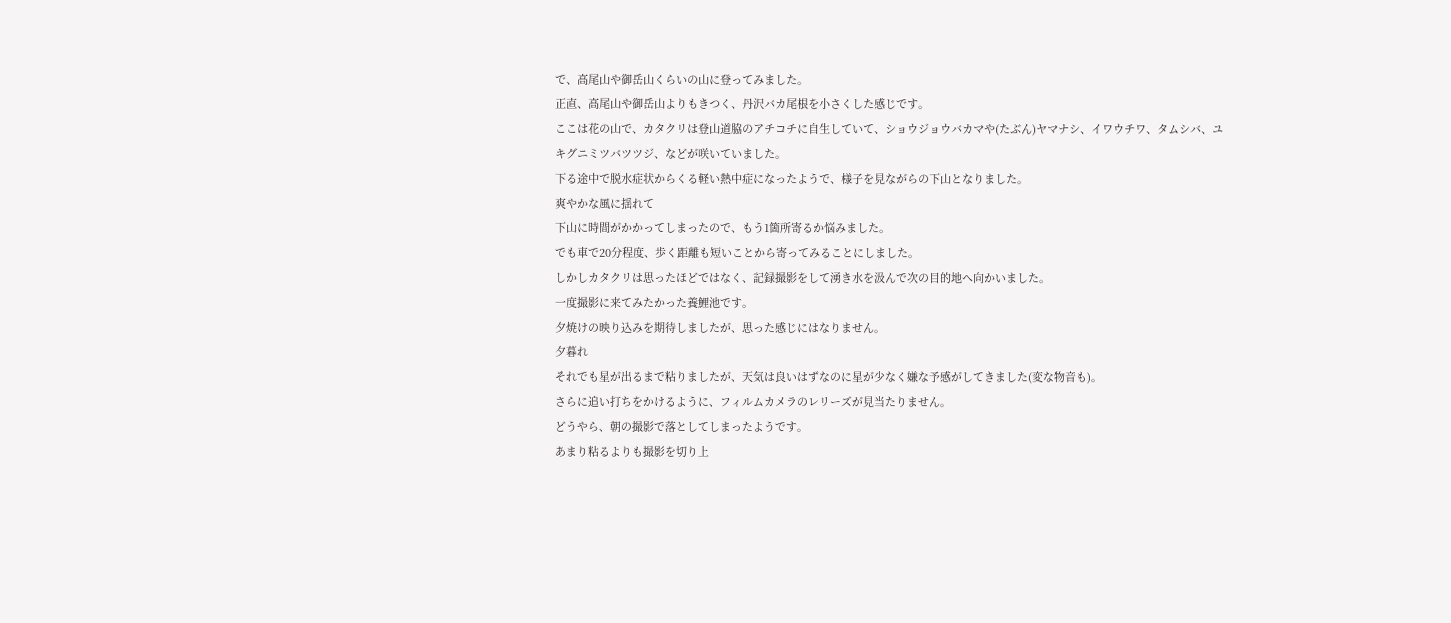で、高尾山や御岳山くらいの山に登ってみました。
正直、高尾山や御岳山よりもきつく、丹沢バカ尾根を小さくした感じです。
ここは花の山で、カタクリは登山道脇のアチコチに自生していて、ショウジョウバカマや(たぶん)ヤマナシ、イワウチワ、タムシバ、ユキグニミツバツツジ、などが咲いていました。
下る途中で脱水症状からくる軽い熱中症になったようで、様子を見ながらの下山となりました。
爽やかな風に揺れて
下山に時間がかかってしまったので、もう1箇所寄るか悩みました。
でも車で20分程度、歩く距離も短いことから寄ってみることにしました。
しかしカタクリは思ったほどではなく、記録撮影をして湧き水を汲んで次の目的地へ向かいました。
一度撮影に来てみたかった養鯉池です。
夕焼けの映り込みを期待しましたが、思った感じにはなりません。
夕暮れ
それでも星が出るまで粘りましたが、天気は良いはずなのに星が少なく嫌な予感がしてきました(変な物音も)。
さらに追い打ちをかけるように、フィルムカメラのレリーズが見当たりません。
どうやら、朝の撮影で落としてしまったようです。
あまり粘るよりも撮影を切り上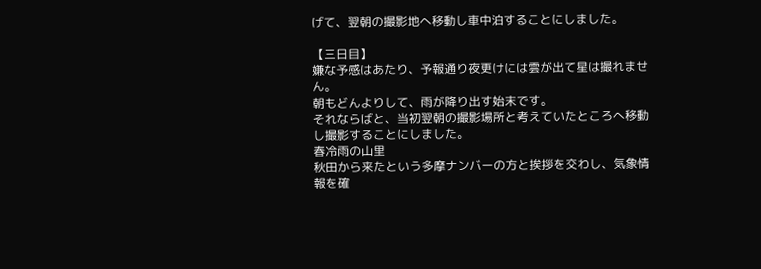げて、翌朝の撮影地へ移動し車中泊することにしました。

【三日目】
嫌な予感はあたり、予報通り夜更けには雲が出て星は撮れません。
朝もどんよりして、雨が降り出す始末です。
それならばと、当初翌朝の撮影場所と考えていたところへ移動し撮影することにしました。
春冷雨の山里
秋田から来たという多摩ナンバーの方と挨拶を交わし、気象情報を確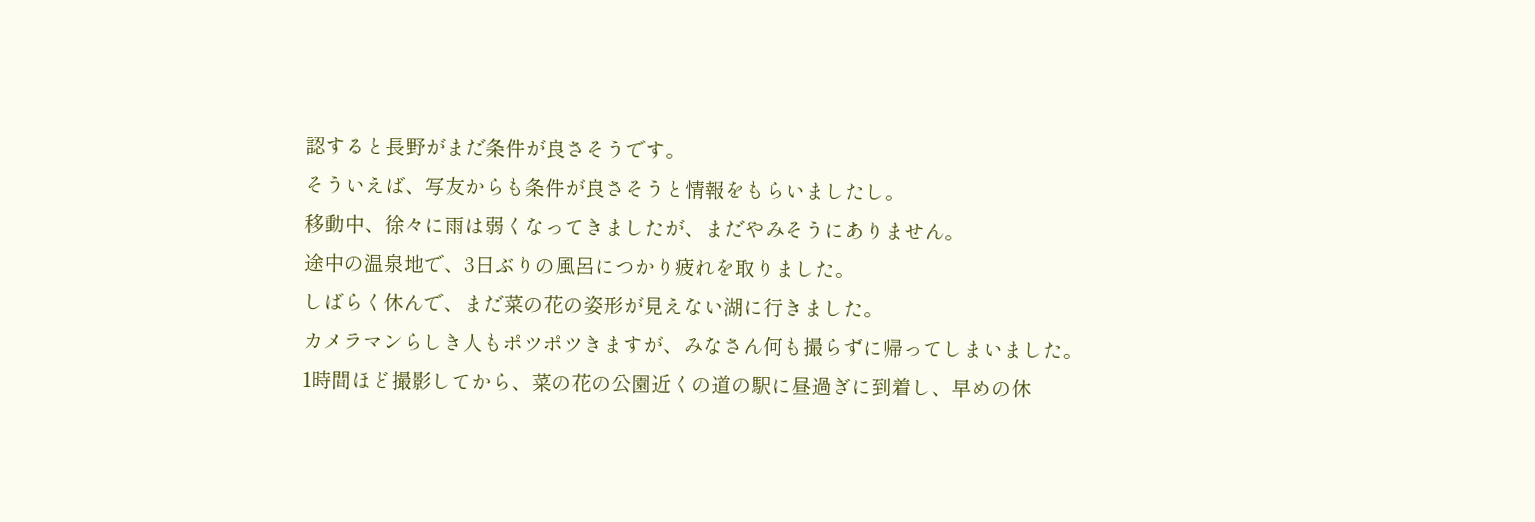認すると長野がまだ条件が良さそうです。
そういえば、写友からも条件が良さそうと情報をもらいましたし。
移動中、徐々に雨は弱くなってきましたが、まだやみそうにありません。
途中の温泉地で、3日ぶりの風呂につかり疲れを取りました。
しばらく休んで、まだ菜の花の姿形が見えない湖に行きました。
カメラマンらしき人もポツポツきますが、みなさん何も撮らずに帰ってしまいました。
1時間ほど撮影してから、菜の花の公園近くの道の駅に昼過ぎに到着し、早めの休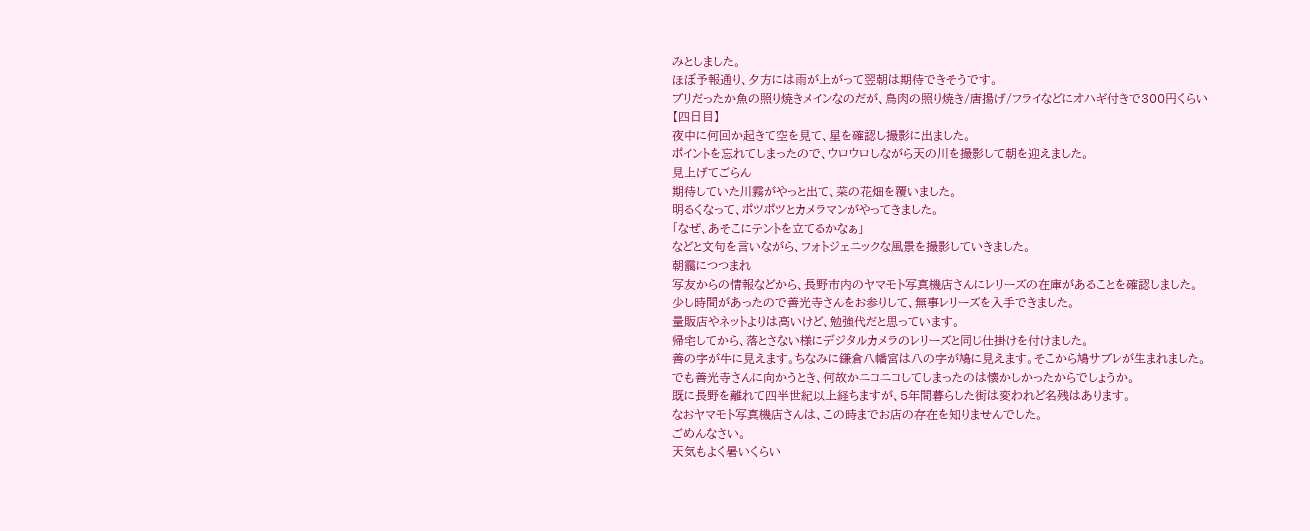みとしました。
ほぼ予報通り、夕方には雨が上がって翌朝は期待できそうです。
ブリだったか魚の照り焼きメインなのだが、鳥肉の照り焼き/唐揚げ/フライなどにオハギ付きで300円くらい
【四日目】
夜中に何回か起きて空を見て、星を確認し撮影に出ました。
ポイントを忘れてしまったので、ウロウロしながら天の川を撮影して朝を迎えました。
見上げてごらん
期待していた川霧がやっと出て、菜の花畑を覆いました。
明るくなって、ポツポツとカメラマンがやってきました。
「なぜ、あそこにテントを立てるかなぁ」
などと文句を言いながら、フォトジェニックな風景を撮影していきました。
朝靄につつまれ
写友からの情報などから、長野市内のヤマモト写真機店さんにレリーズの在庫があることを確認しました。
少し時間があったので善光寺さんをお参りして、無事レリーズを入手できました。
量販店やネットよりは高いけど、勉強代だと思っています。
帰宅してから、落とさない様にデジタルカメラのレリーズと同じ仕掛けを付けました。
善の字が牛に見えます。ちなみに鎌倉八幡宮は八の字が鳩に見えます。そこから鳩サブレが生まれました。
でも善光寺さんに向かうとき、何故かニコニコしてしまったのは懐かしかったからでしょうか。
既に長野を離れて四半世紀以上経ちますが、5年間暮らした街は変われど名残はあります。
なおヤマモト写真機店さんは、この時までお店の存在を知りませんでした。
ごめんなさい。
天気もよく暑いくらい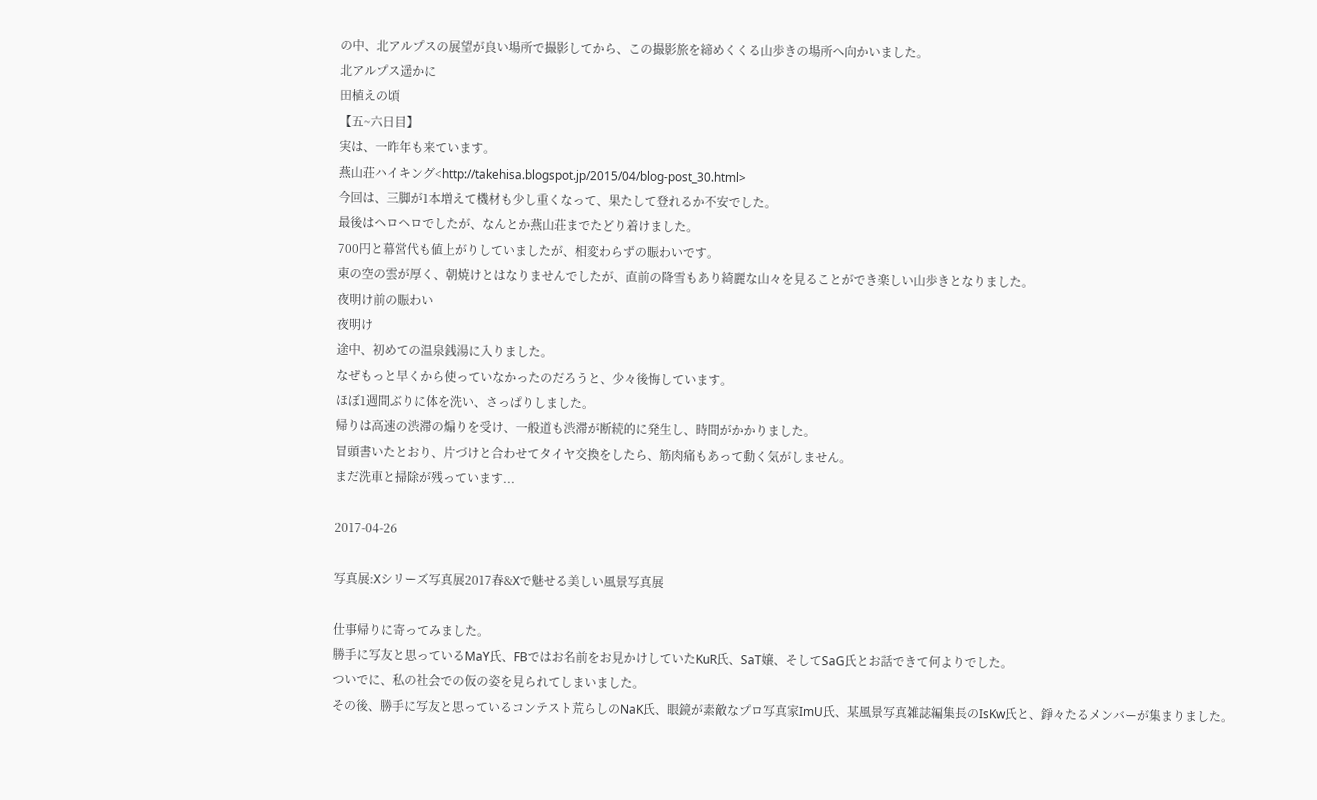の中、北アルプスの展望が良い場所で撮影してから、この撮影旅を締めくくる山歩きの場所へ向かいました。
北アルプス遥かに
田植えの頃
【五~六日目】
実は、一昨年も来ています。
燕山荘ハイキング<http://takehisa.blogspot.jp/2015/04/blog-post_30.html>
今回は、三脚が1本増えて機材も少し重くなって、果たして登れるか不安でした。
最後はヘロヘロでしたが、なんとか燕山荘までたどり着けました。
700円と幕営代も値上がりしていましたが、相変わらずの賑わいです。
東の空の雲が厚く、朝焼けとはなりませんでしたが、直前の降雪もあり綺麗な山々を見ることができ楽しい山歩きとなりました。
夜明け前の賑わい
夜明け
途中、初めての温泉銭湯に入りました。
なぜもっと早くから使っていなかったのだろうと、少々後悔しています。
ほぼ1週間ぶりに体を洗い、さっぱりしました。
帰りは高速の渋滞の煽りを受け、一般道も渋滞が断続的に発生し、時間がかかりました。
冒頭書いたとおり、片づけと合わせてタイヤ交換をしたら、筋肉痛もあって動く気がしません。
まだ洗車と掃除が残っています...

2017-04-26

写真展:Xシリーズ写真展2017春&Xで魅せる美しい風景写真展

仕事帰りに寄ってみました。
勝手に写友と思っているMaY氏、FBではお名前をお見かけしていたKuR氏、SaT嬢、そしてSaG氏とお話できて何よりでした。
ついでに、私の社会での仮の姿を見られてしまいました。
その後、勝手に写友と思っているコンテスト荒らしのNaK氏、眼鏡が素敵なプロ写真家ImU氏、某風景写真雑誌編集長のIsKw氏と、錚々たるメンバーが集まりました。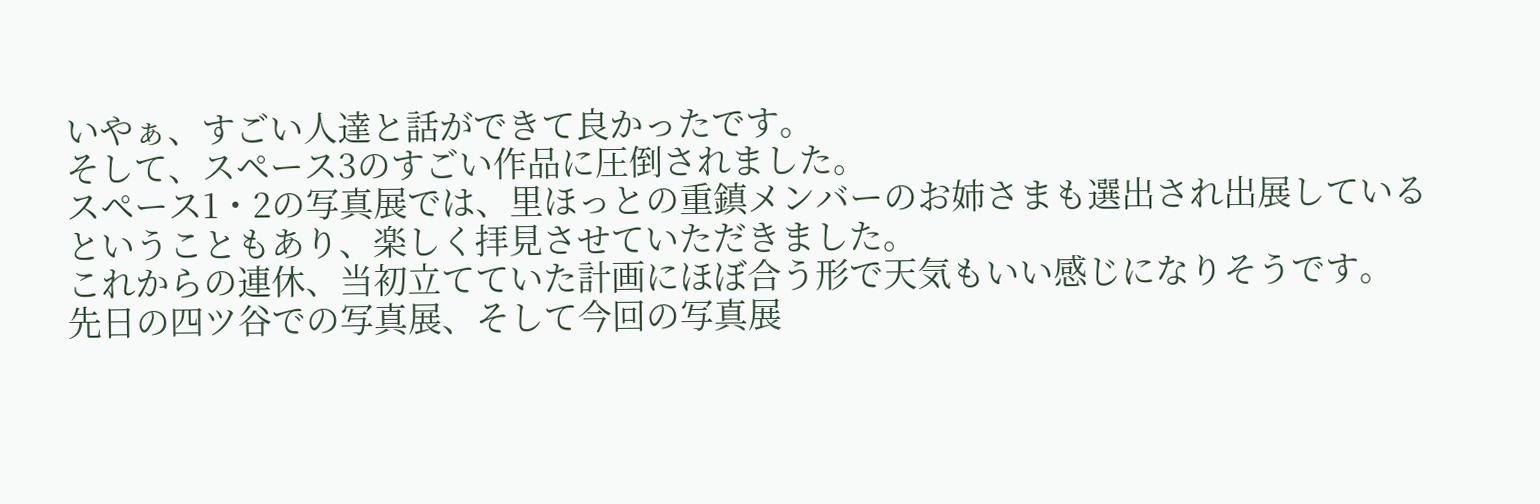いやぁ、すごい人達と話ができて良かったです。
そして、スペース3のすごい作品に圧倒されました。
スペース1・2の写真展では、里ほっとの重鎮メンバーのお姉さまも選出され出展しているということもあり、楽しく拝見させていただきました。
これからの連休、当初立てていた計画にほぼ合う形で天気もいい感じになりそうです。
先日の四ツ谷での写真展、そして今回の写真展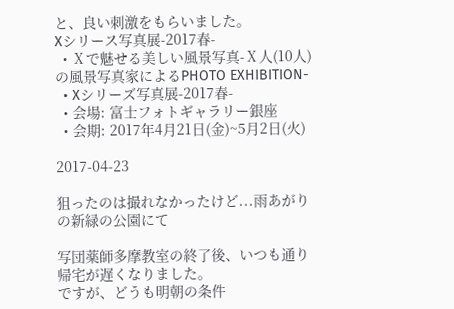と、良い刺激をもらいました。
Xシリース写真展-2017春-
  • Ⅹで魅せる美しい風景写真-Ⅹ人(10人)の風景写真家によるPHOTO EXHIBITION-
  • Xシリーズ写真展-2017春-
  • 会場: 富士フォトギャラリー銀座
  • 会期: 2017年4月21日(金)~5月2日(火)

2017-04-23

狙ったのは撮れなかったけど...雨あがりの新緑の公園にて

写団薬師多摩教室の終了後、いつも通り帰宅が遅くなりました。
ですが、どうも明朝の条件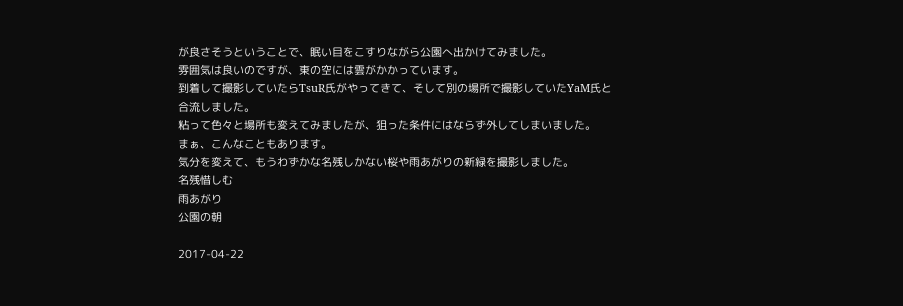が良さそうということで、眠い目をこすりながら公園へ出かけてみました。
雰囲気は良いのですが、東の空には雲がかかっています。
到着して撮影していたらTsuR氏がやってきて、そして別の場所で撮影していたYaM氏と合流しました。
粘って色々と場所も変えてみましたが、狙った条件にはならず外してしまいました。
まぁ、こんなこともあります。
気分を変えて、もうわずかな名残しかない桜や雨あがりの新緑を撮影しました。
名残惜しむ
雨あがり
公園の朝

2017-04-22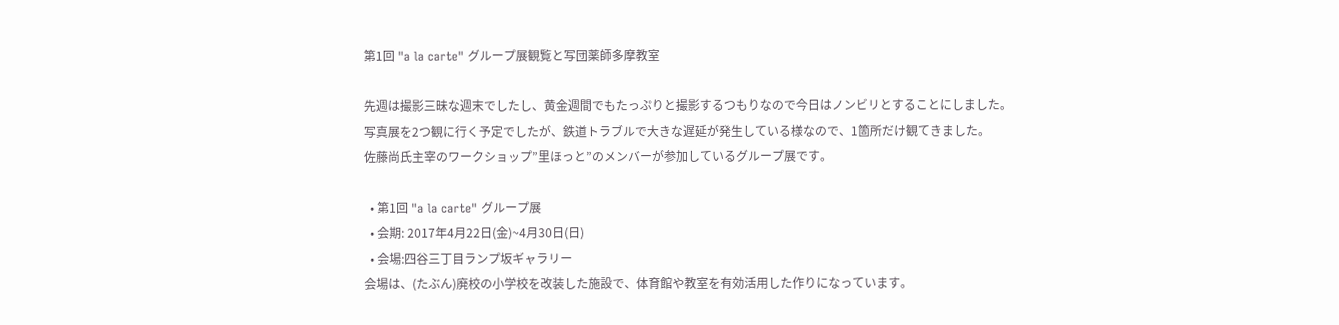第1回 "a la carte" グループ展観覧と写団薬師多摩教室

先週は撮影三昧な週末でしたし、黄金週間でもたっぷりと撮影するつもりなので今日はノンビリとすることにしました。
写真展を2つ観に行く予定でしたが、鉄道トラブルで大きな遅延が発生している様なので、1箇所だけ観てきました。
佐藤尚氏主宰のワークショップ”里ほっと”のメンバーが参加しているグループ展です。

  • 第1回 "a la carte" グループ展
  • 会期: 2017年4月22日(金)~4月30日(日)
  • 会場:四谷三丁目ランプ坂ギャラリー
会場は、(たぶん)廃校の小学校を改装した施設で、体育館や教室を有効活用した作りになっています。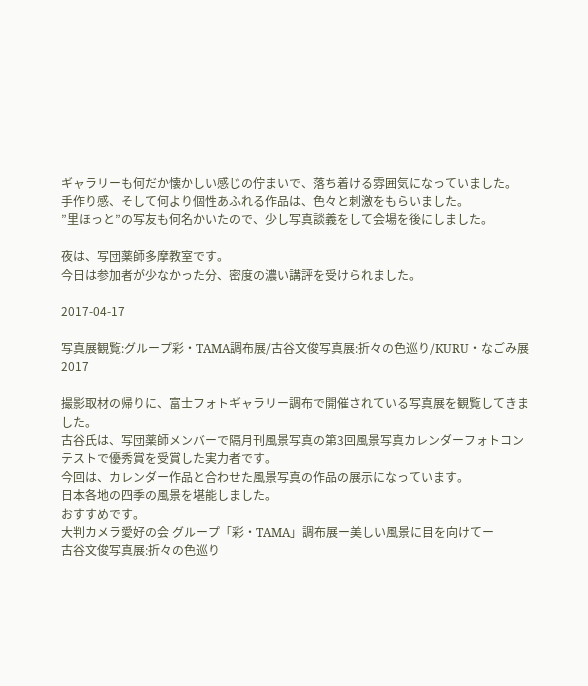ギャラリーも何だか懐かしい感じの佇まいで、落ち着ける雰囲気になっていました。
手作り感、そして何より個性あふれる作品は、色々と刺激をもらいました。
”里ほっと”の写友も何名かいたので、少し写真談義をして会場を後にしました。

夜は、写団薬師多摩教室です。
今日は参加者が少なかった分、密度の濃い講評を受けられました。

2017-04-17

写真展観覧:グループ彩・TAMA調布展/古谷文俊写真展:折々の色巡り/KURU・なごみ展2017

撮影取材の帰りに、富士フォトギャラリー調布で開催されている写真展を観覧してきました。
古谷氏は、写団薬師メンバーで隔月刊風景写真の第3回風景写真カレンダーフォトコンテストで優秀賞を受賞した実力者です。
今回は、カレンダー作品と合わせた風景写真の作品の展示になっています。
日本各地の四季の風景を堪能しました。
おすすめです。
大判カメラ愛好の会 グループ「彩・TAMA」調布展ー美しい風景に目を向けてー
古谷文俊写真展:折々の色巡り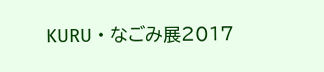KURU・なごみ展2017